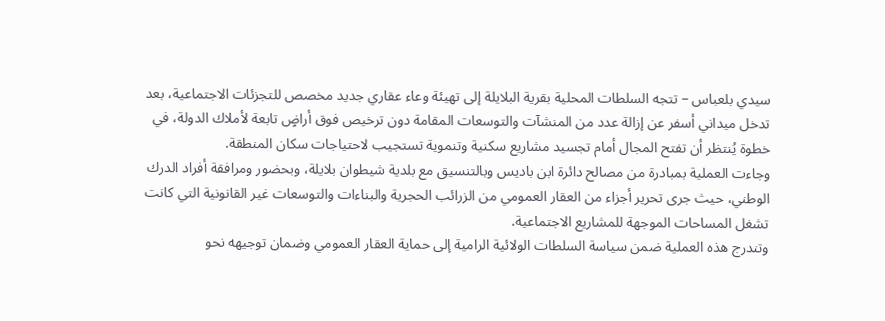سيدي بلعباس – تتجه السلطات المحلية بقرية البلايلة إلى تهيئة وعاء عقاري جديد مخصص للتجزئات الاجتماعية، بعد تدخل ميداني أسفر عن إزالة عدد من المنشآت والتوسعات المقامة دون ترخيص فوق أراضٍ تابعة لأملاك الدولة، في خطوة يُنتظر أن تفتح المجال أمام تجسيد مشاريع سكنية وتنموية تستجيب لاحتياجات سكان المنطقة.
وجاءت العملية بمبادرة من مصالح دائرة ابن باديس وبالتنسيق مع بلدية شيطوان بلايلة، وبحضور ومرافقة أفراد الدرك الوطني، حيث جرى تحرير أجزاء من العقار العمومي من الزرائب الحجرية والبناءات والتوسعات غير القانونية التي كانت تشغل المساحات الموجهة للمشاريع الاجتماعية.
وتندرج هذه العملية ضمن سياسة السلطات الولائية الرامية إلى حماية العقار العمومي وضمان توجيهه نحو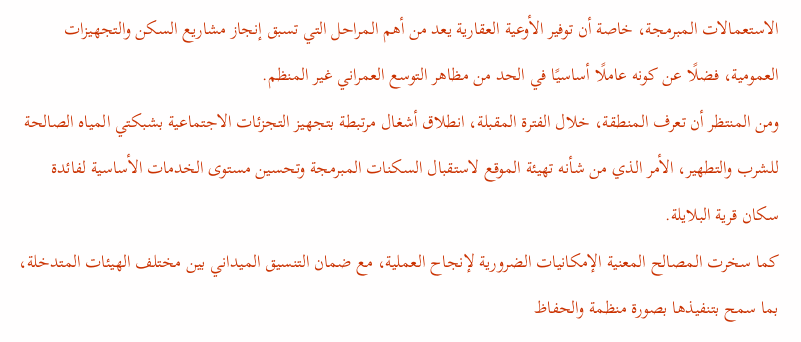الاستعمالات المبرمجة، خاصة أن توفير الأوعية العقارية يعد من أهم المراحل التي تسبق إنجاز مشاريع السكن والتجهيزات العمومية، فضلًا عن كونه عاملًا أساسيًا في الحد من مظاهر التوسع العمراني غير المنظم.
ومن المنتظر أن تعرف المنطقة، خلال الفترة المقبلة، انطلاق أشغال مرتبطة بتجهيز التجزئات الاجتماعية بشبكتي المياه الصالحة للشرب والتطهير، الأمر الذي من شأنه تهيئة الموقع لاستقبال السكنات المبرمجة وتحسين مستوى الخدمات الأساسية لفائدة سكان قرية البلايلة.
كما سخرت المصالح المعنية الإمكانيات الضرورية لإنجاح العملية، مع ضمان التنسيق الميداني بين مختلف الهيئات المتدخلة، بما سمح بتنفيذها بصورة منظمة والحفاظ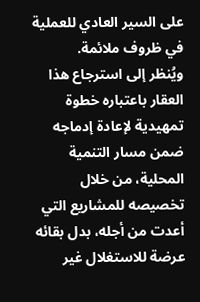على السير العادي للعملية في ظروف ملائمة.
ويُنظر إلى استرجاع هذا العقار باعتباره خطوة تمهيدية لإعادة إدماجه ضمن مسار التنمية المحلية، من خلال تخصيصه للمشاريع التي أعدت من أجله، بدل بقائه عرضة للاستغلال غير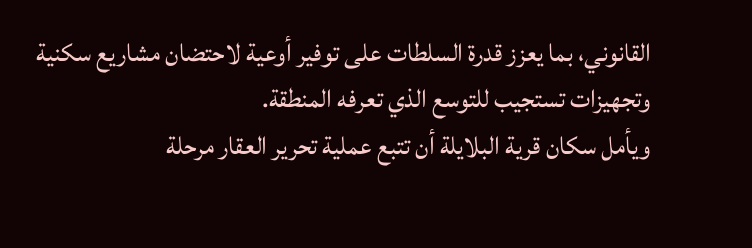القانوني، بما يعزز قدرة السلطات على توفير أوعية لاحتضان مشاريع سكنية وتجهيزات تستجيب للتوسع الذي تعرفه المنطقة.
ويأمل سكان قرية البلايلة أن تتبع عملية تحرير العقار مرحلة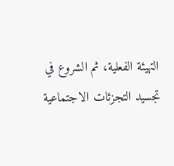التهيئة الفعلية، ثم الشروع في تجسيد التجزئات الاجتماعية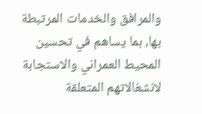والمرافق والخدمات المرتبطة بها، بما يساهم في تحسين المحيط العمراني والاستجابة لانشغالاتهم المتعلقة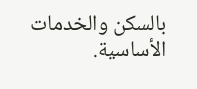بالسكن والخدمات الأساسية.